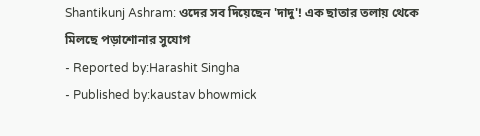Shantikunj Ashram: ওদের সব দিয়েছেন 'দাদু'! এক ছাতার তলায় থেকে মিলছে পড়াশোনার সুযোগ
- Reported by:Harashit Singha
- Published by:kaustav bhowmick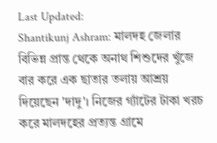Last Updated:
Shantikunj Ashram: মালদহ জেলার বিভিন্ন প্রান্ত থেকে অনাথ শিশুদের খুঁজে বার করে এক ছাতার তলায় আশ্রয় দিয়েছেন 'দাদু'। নিজের গ্যাঁটের টাকা খরচ করে মালদহের প্রত্যন্ত গ্রামে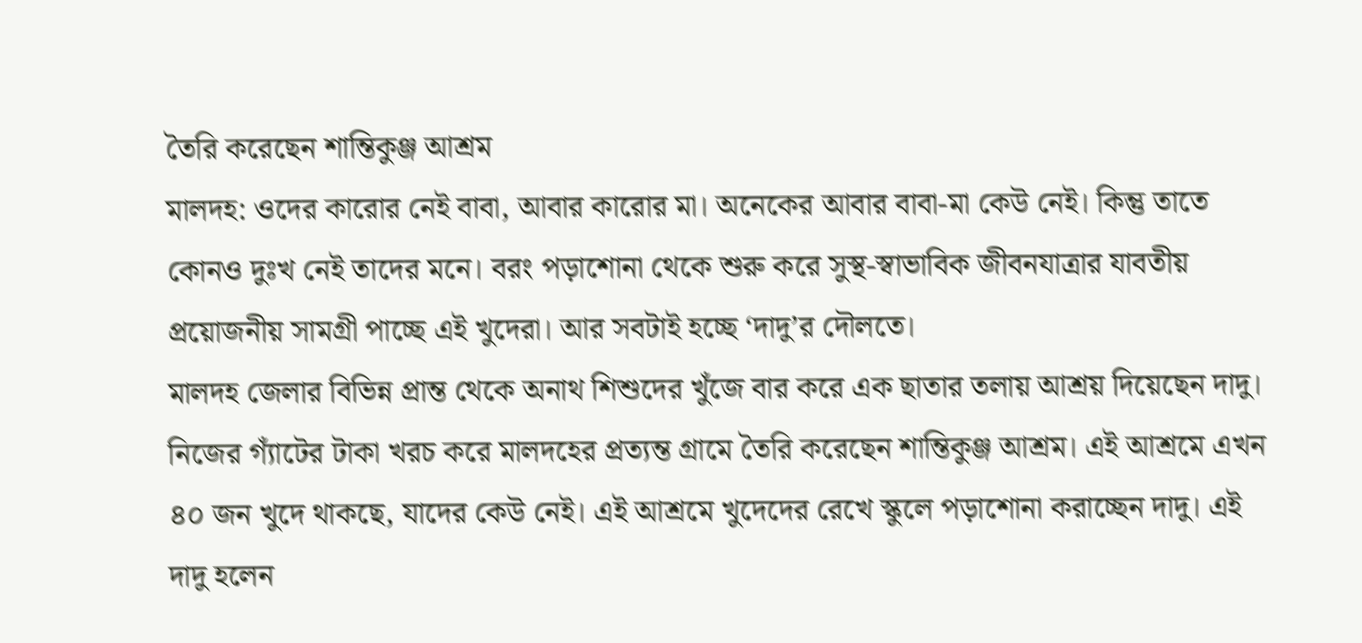তৈরি করেছেন শান্তিকুঞ্জ আশ্রম
মালদহ: ওদের কারোর নেই বাবা, আবার কারোর মা। অনেকের আবার বাবা-মা কেউ নেই। কিন্তু তাতে কোনও দুঃখ নেই তাদের মনে। বরং পড়াশোনা থেকে শুরু করে সুস্থ-স্বাভাবিক জীবনযাত্রার যাবতীয় প্রয়োজনীয় সামগ্রী পাচ্ছে এই খুদেরা। আর সবটাই হচ্ছে ‘দাদু’র দৌলতে।
মালদহ জেলার বিভিন্ন প্রান্ত থেকে অনাথ শিশুদের খুঁজে বার করে এক ছাতার তলায় আশ্রয় দিয়েছেন দাদু। নিজের গ্যাঁটের টাকা খরচ করে মালদহের প্রত্যন্ত গ্রামে তৈরি করেছেন শান্তিকুঞ্জ আশ্রম। এই আশ্রমে এখন ৪০ জন খুদে থাকছে, যাদের কেউ নেই। এই আশ্রমে খুদেদের রেখে স্কুলে পড়াশোনা করাচ্ছেন দাদু। এই দাদু হলেন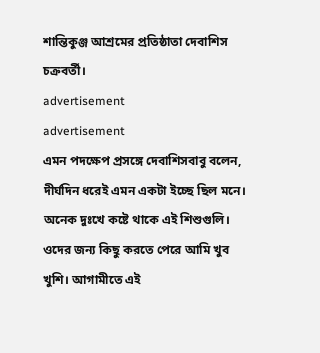শান্তিকুঞ্জ আশ্রমের প্রতিষ্ঠাতা দেবাশিস চক্রবর্তী।
advertisement
advertisement
এমন পদক্ষেপ প্রসঙ্গে দেবাশিসবাবু বলেন, দীর্ঘদিন ধরেই এমন একটা ইচ্ছে ছিল মনে। অনেক দুঃখে কষ্টে থাকে এই শিশুগুলি। ওদের জন্য কিছু করতে পেরে আমি খুব খুশি। আগামীতে এই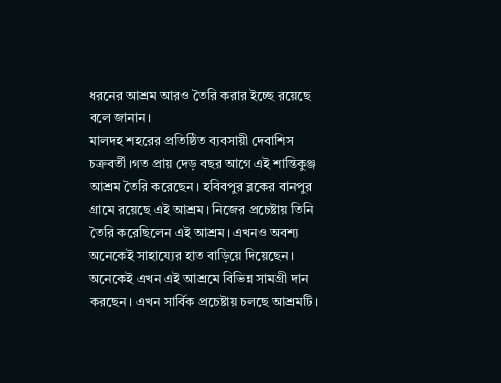ধরনের আশ্রম আরও তৈরি করার ইচ্ছে রয়েছে বলে জানান।
মালদহ শহরের প্রতিষ্ঠিত ব্যবসায়ী দেবাশিস চক্রবর্তী।গত প্রায় দেড় বছর আগে এই শান্তিকুঞ্জ আশ্রম তৈরি করেছেন। হবিবপুর ব্লকের বানপুর গ্রামে রয়েছে এই আশ্রম। নিজের প্রচেষ্টায় তিনি তৈরি করেছিলেন এই আশ্রম। এখনও অবশ্য অনেকেই সাহায্যের হাত বাড়িয়ে দিয়েছেন। অনেকেই এখন এই আশ্রমে বিভিন্ন সামগ্রী দান করছেন। এখন সার্বিক প্রচেষ্টায় চলছে আশ্রমটি।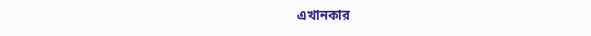এখানকার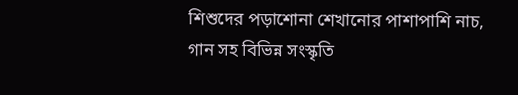শিশুদের পড়াশোনা শেখানোর পাশাপাশি নাচ, গান সহ বিভিন্ন সংস্কৃতি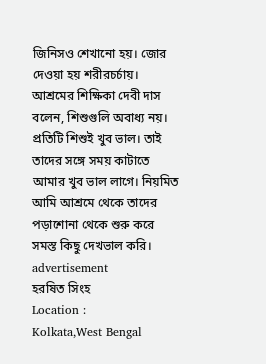জিনিসও শেখানো হয়। জোর দেওয়া হয় শরীরচর্চায়। আশ্রমের শিক্ষিকা দেবী দাস বলেন, শিশুগুলি অবাধ্য নয়। প্রতিটি শিশুই খুব ভাল। তাই তাদের সঙ্গে সময় কাটাতে আমার খুব ভাল লাগে। নিয়মিত আমি আশ্রমে থেকে তাদের পড়াশোনা থেকে শুরু করে সমস্ত কিছু দেখভাল করি।
advertisement
হরষিত সিংহ
Location :
Kolkata,West Bengal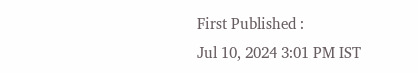First Published :
Jul 10, 2024 3:01 PM IST